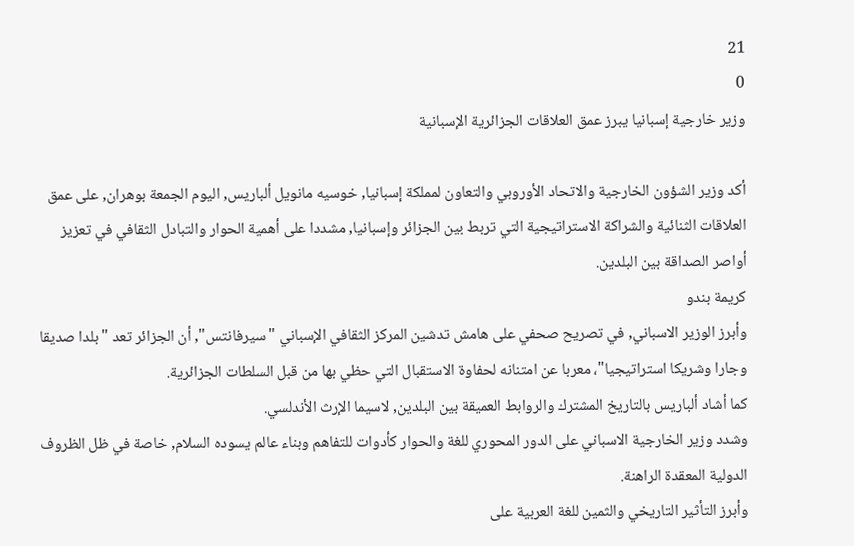21
0
وزير خارجية إسبانيا يبرز عمق العلاقات الجزائرية الإسبانية

أكد وزير الشؤون الخارجية والاتحاد الأوروبي والتعاون لمملكة إسبانيا, خوسيه مانويل ألباريس, اليوم الجمعة بوهران, على عمق العلاقات الثنائية والشراكة الاستراتيجية التي تربط بين الجزائر وإسبانيا, مشددا على أهمية الحوار والتبادل الثقافي في تعزيز أواصر الصداقة بين البلدين.
كريمة بندو
وأبرز الوزير الاسباني, في تصريح صحفي على هامش تدشين المركز الثقافي الإسباني "سيرفانتس", أن الجزائر تعد "بلدا صديقا وجارا وشريكا استراتيجيا"، معربا عن امتنانه لحفاوة الاستقبال التي حظي بها من قبل السلطات الجزائرية.
كما أشاد ألباريس بالتاريخ المشترك والروابط العميقة بين البلدين, لاسيما الإرث الأندلسي.
وشدد وزير الخارجية الاسباني على الدور المحوري للغة والحوار كأدوات للتفاهم وبناء عالم يسوده السلام, خاصة في ظل الظروف الدولية المعقدة الراهنة.
وأبرز التأثير التاريخي والثمين للغة العربية على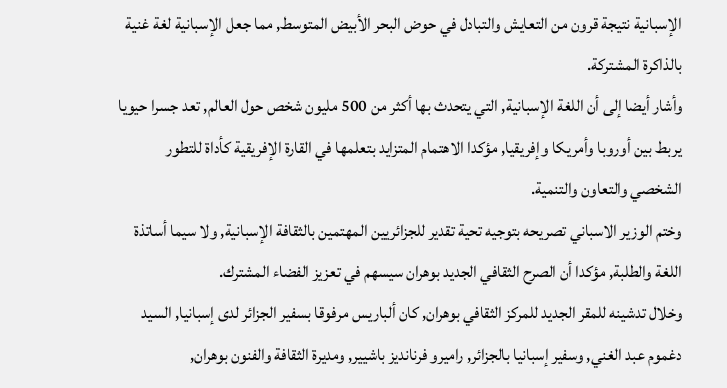الإسبانية نتيجة قرون من التعايش والتبادل في حوض البحر الأبيض المتوسط, مما جعل الإسبانية لغة غنية بالذاكرة المشتركة.
وأشار أيضا إلى أن اللغة الإسبانية, التي يتحدث بها أكثر من 500 مليون شخص حول العالم, تعد جسرا حيويا يربط بين أوروبا وأمريكا وإفريقيا, مؤكدا الاهتمام المتزايد بتعلمها في القارة الإفريقية كأداة للتطور الشخصي والتعاون والتنمية.
وختم الوزير الاسباني تصريحه بتوجيه تحية تقدير للجزائريين المهتمين بالثقافة الإسبانية, ولا سيما أساتذة اللغة والطلبة, مؤكدا أن الصرح الثقافي الجديد بوهران سيسهم في تعزيز الفضاء المشترك.
وخلال تدشينه للمقر الجديد للمركز الثقافي بوهران, كان ألباريس مرفوقا بسفير الجزائر لدى إسبانيا, السيد دغموم عبد الغني, وسفير إسبانيا بالجزائر, راميرو فرنانديز باشيير, ومديرة الثقافة والفنون بوهران,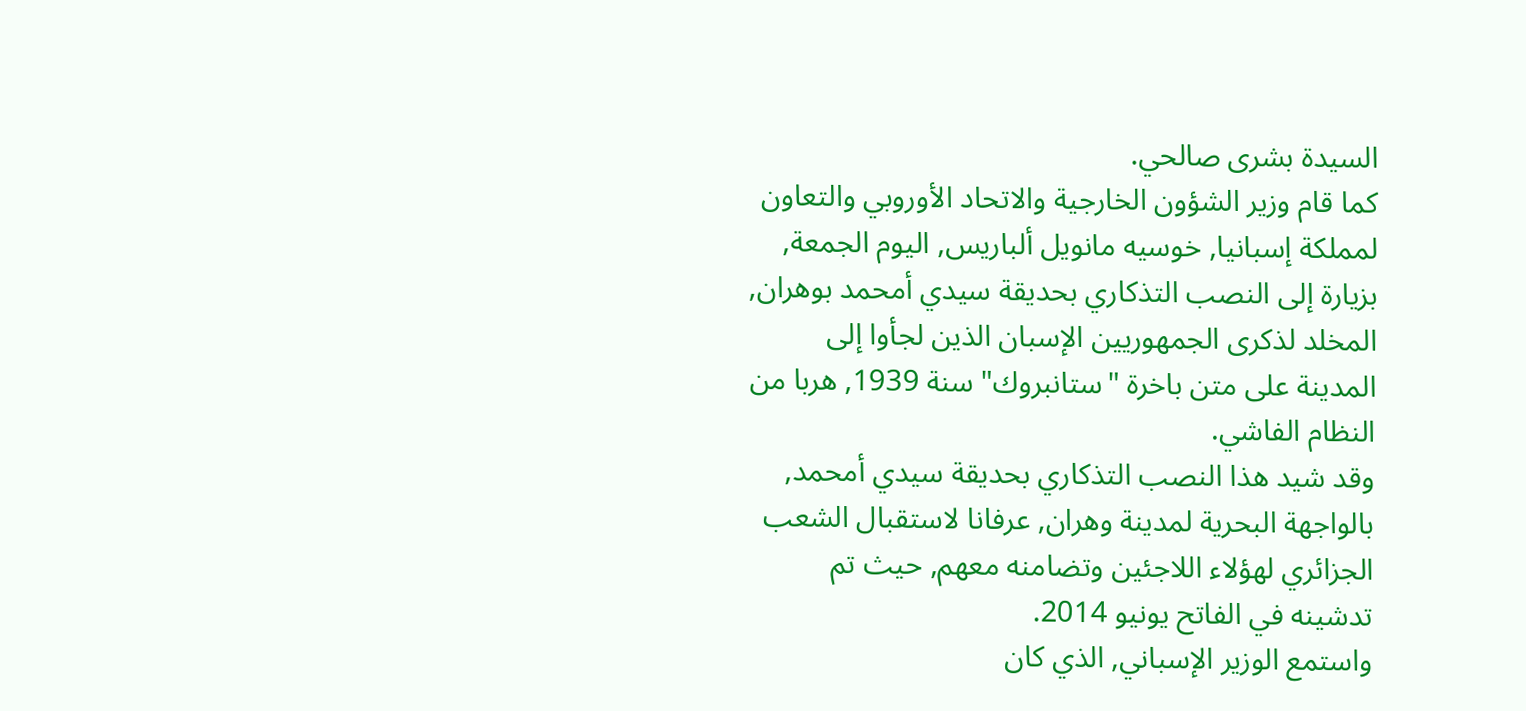السيدة بشرى صالحي.
كما قام وزير الشؤون الخارجية والاتحاد الأوروبي والتعاون لمملكة إسبانيا, خوسيه مانويل ألباريس, اليوم الجمعة, بزيارة إلى النصب التذكاري بحديقة سيدي أمحمد بوهران, المخلد لذكرى الجمهوريين الإسبان الذين لجأوا إلى المدينة على متن باخرة "ستانبروك" سنة 1939, هربا من النظام الفاشي.
وقد شيد هذا النصب التذكاري بحديقة سيدي أمحمد, بالواجهة البحرية لمدينة وهران, عرفانا لاستقبال الشعب الجزائري لهؤلاء اللاجئين وتضامنه معهم, حيث تم تدشينه في الفاتح يونيو 2014.
واستمع الوزير الإسباني, الذي كان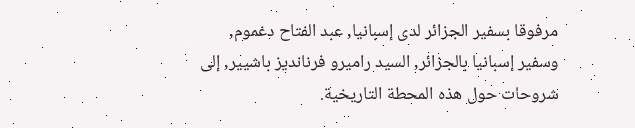مرفوقا بسفير الجزائر لدى إسبانيا, عبد الفتاح دغموم, وسفير إسبانيا بالجزائر, السيد راميرو فرنانديز باشيير, إلى شروحات حول هذه المحطة التاريخية.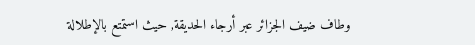وطاف ضيف الجزائر عبر أرجاء الحديقة, حيث استمتع بالإطلالة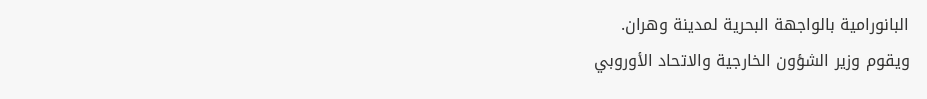البانورامية بالواجهة البحرية لمدينة وهران.
ويقوم وزير الشؤون الخارجية والاتحاد الأوروبي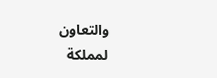والتعاون لمملكة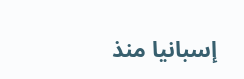إسبانيا منذ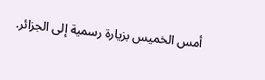أمس الخميس بزيارة رسمية إلى الجزائر.